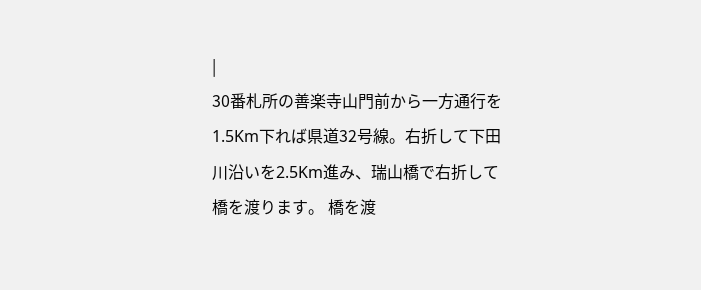|
30番札所の善楽寺山門前から一方通行を1.5Km下れば県道32号線。右折して下田川沿いを2.5Km進み、瑞山橋で右折して橋を渡ります。 橋を渡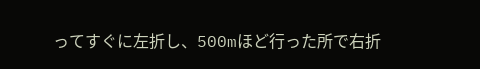ってすぐに左折し、500mほど行った所で右折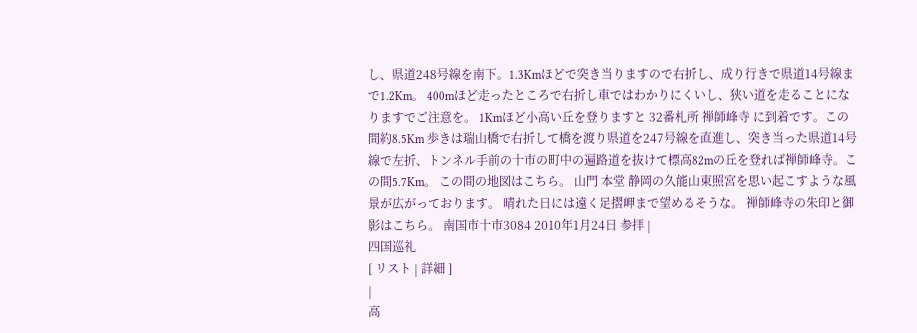し、県道248号線を南下。1.3Kmほどで突き当りますので右折し、成り行きで県道14号線まで1.2Km。 400mほど走ったところで右折し車ではわかりにくいし、狭い道を走ることになりますでご注意を。 1Kmほど小高い丘を登りますと 32番札所 禅師峰寺 に到着です。この間約8.5Km 歩きは瑞山橋で右折して橋を渡り県道を247号線を直進し、突き当った県道14号線で左折、トンネル手前の十市の町中の遍路道を抜けて標高82mの丘を登れば禅師峰寺。この間5.7Km。 この間の地図はこちら。 山門 本堂 静岡の久能山東照宮を思い起こすような風景が広がっております。 晴れた日には遠く足摺岬まで望めるそうな。 禅師峰寺の朱印と御影はこちら。 南国市十市3084 2010年1月24日 参拝 |
四国巡礼
[ リスト | 詳細 ]
|
高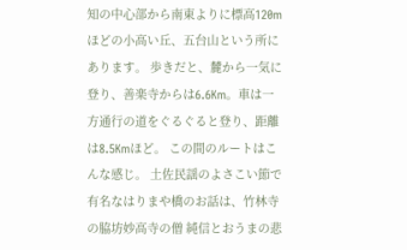知の中心部から南東よりに標高120mほどの小高い丘、五台山という所にあります。 歩きだと、麓から一気に登り、善楽寺からは6.6Km。車は一方通行の道をぐるぐると登り、距離は8.5Kmほど。 この間のルートはこんな感じ。 土佐民謡のよさこい節で有名なはりまや橋のお話は、竹林寺の脇坊妙高寺の僧 純信とおうまの悲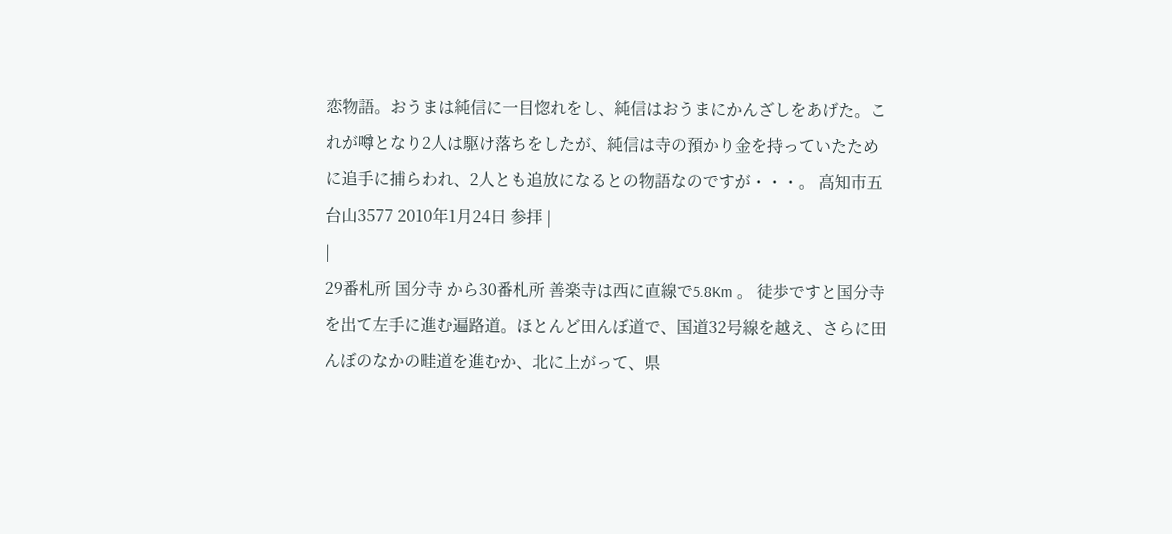恋物語。おうまは純信に一目惚れをし、純信はおうまにかんざしをあげた。これが噂となり2人は駆け落ちをしたが、純信は寺の預かり金を持っていたために追手に捕らわれ、2人とも追放になるとの物語なのですが・・・。 高知市五台山3577 2010年1月24日 参拝 |
|
29番札所 国分寺 から30番札所 善楽寺は西に直線で5.8Km 。 徒歩ですと国分寺を出て左手に進む遍路道。ほとんど田んぼ道で、国道32号線を越え、さらに田んぼのなかの畦道を進むか、北に上がって、県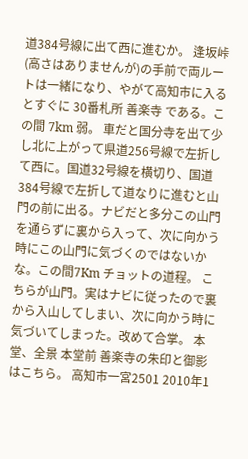道384号線に出て西に進むか。 逢坂峠(高さはありませんが)の手前で両ルートは一緒になり、やがて高知市に入るとすぐに 30番札所 善楽寺 である。この間 7km 弱。 車だと国分寺を出て少し北に上がって県道256号線で左折して西に。国道32号線を横切り、国道384号線で左折して道なりに進むと山門の前に出る。ナビだと多分この山門を通らずに裏から入って、次に向かう時にこの山門に気づくのではないかな。この間7Km チョットの道程。 こちらが山門。実はナビに従ったので裏から入山してしまい、次に向かう時に気づいてしまった。改めて合掌。 本堂、全景 本堂前 善楽寺の朱印と御影はこちら。 高知市一宮2501 2010年1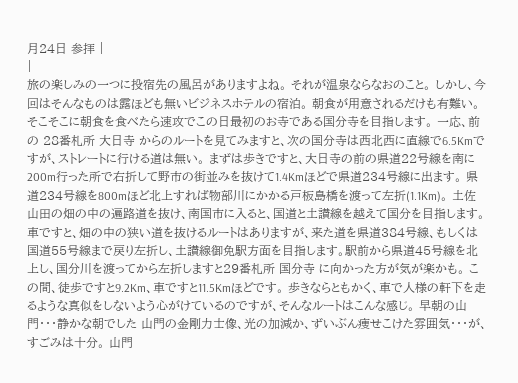月24日 参拝 |
|
旅の楽しみの一つに投宿先の風呂がありますよね。 それが温泉ならなおのこと。 しかし、今回はそんなものは露ほども無いビジネスホテルの宿泊。 朝食が用意されるだけも有難い。 そこそこに朝食を食べたら速攻でこの日最初のお寺である国分寺を目指します。 一応、前の 28番札所 大日寺 からのルートを見てみますと、次の国分寺は西北西に直線で6.5Kmですが、ストレートに行ける道は無い。 まずは歩きですと、大日寺の前の県道22号線を南に200m行った所で右折して野市の街並みを抜けて1.4Kmほどで県道234号線に出ます。 県道234号線を800mほど北上すれば物部川にかかる戸板島橋を渡って左折(1.1Km)。 土佐山田の畑の中の遍路道を抜け、南国市に入ると、国道と土讃線を越えて国分を目指します。 車ですと、畑の中の狭い道を抜けるルートはありますが、来た道を県道384号線、もしくは国道55号線まで戻り左折し、土讃線御免駅方面を目指します。駅前から県道45号線を北上し、国分川を渡ってから左折しますと29番札所 国分寺 に向かった方が気が楽かも。 この間、徒歩ですと9.2Km、車ですと11.5Kmほどです。 歩きならともかく、車で人様の軒下を走るような真似をしないよう心がけているのですが、そんなルートはこんな感じ。 早朝の山門・・・静かな朝でした 山門の金剛力士像、光の加減か、ずいぶん痩せこけた雰囲気・・・が、すごみは十分。 山門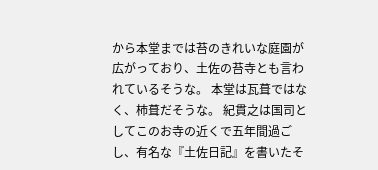から本堂までは苔のきれいな庭園が広がっており、土佐の苔寺とも言われているそうな。 本堂は瓦葺ではなく、柿葺だそうな。 紀貫之は国司としてこのお寺の近くで五年間過ごし、有名な『土佐日記』を書いたそ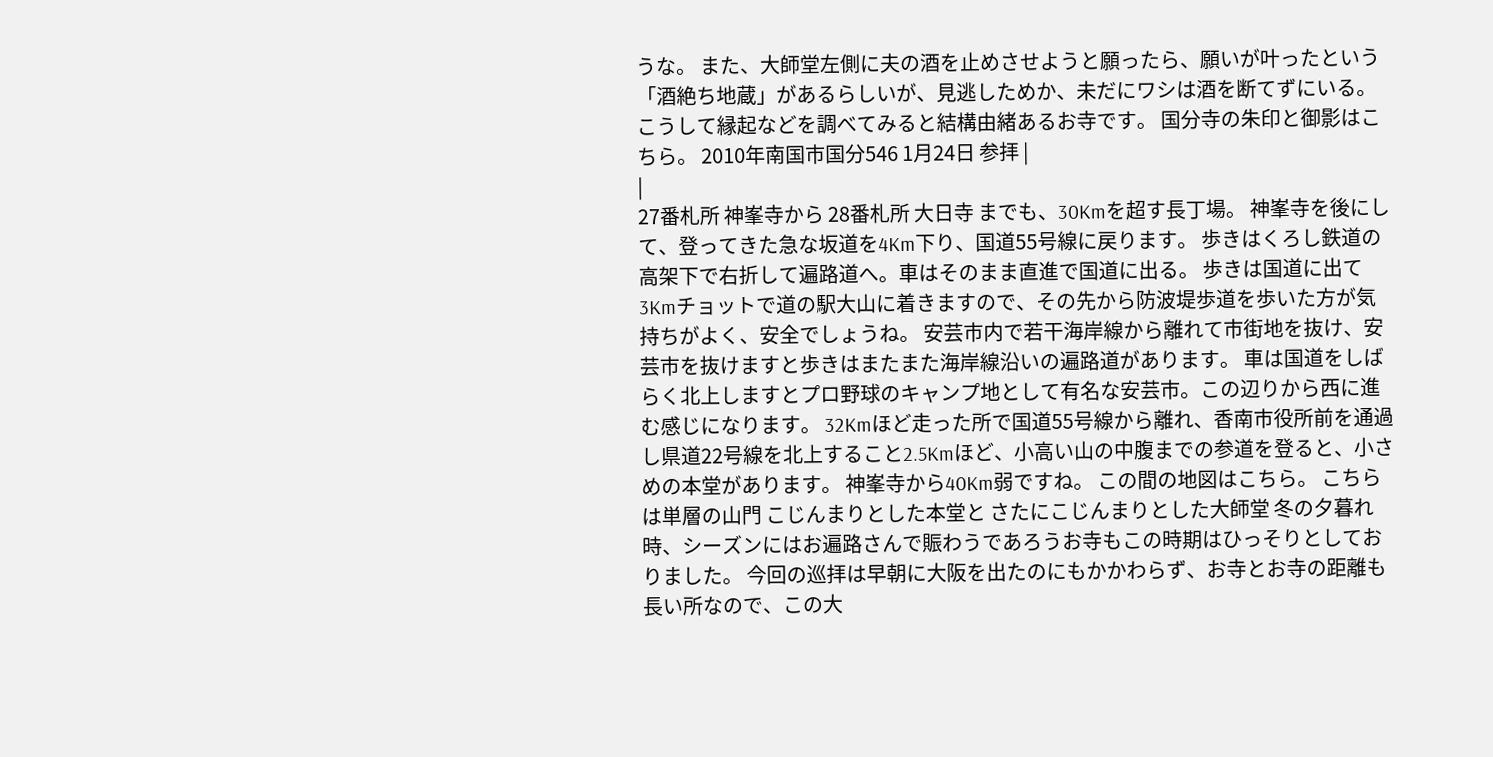うな。 また、大師堂左側に夫の酒を止めさせようと願ったら、願いが叶ったという「酒絶ち地蔵」があるらしいが、見逃しためか、未だにワシは酒を断てずにいる。 こうして縁起などを調べてみると結構由緒あるお寺です。 国分寺の朱印と御影はこちら。 2010年南国市国分546 1月24日 参拝 |
|
27番札所 神峯寺から 28番札所 大日寺 までも、30Kmを超す長丁場。 神峯寺を後にして、登ってきた急な坂道を4Km下り、国道55号線に戻ります。 歩きはくろし鉄道の高架下で右折して遍路道へ。車はそのまま直進で国道に出る。 歩きは国道に出て3Kmチョットで道の駅大山に着きますので、その先から防波堤歩道を歩いた方が気持ちがよく、安全でしょうね。 安芸市内で若干海岸線から離れて市街地を抜け、安芸市を抜けますと歩きはまたまた海岸線沿いの遍路道があります。 車は国道をしばらく北上しますとプロ野球のキャンプ地として有名な安芸市。この辺りから西に進む感じになります。 32Kmほど走った所で国道55号線から離れ、香南市役所前を通過し県道22号線を北上すること2.5Kmほど、小高い山の中腹までの参道を登ると、小さめの本堂があります。 神峯寺から40Km弱ですね。 この間の地図はこちら。 こちらは単層の山門 こじんまりとした本堂と さたにこじんまりとした大師堂 冬の夕暮れ時、シーズンにはお遍路さんで賑わうであろうお寺もこの時期はひっそりとしておりました。 今回の巡拝は早朝に大阪を出たのにもかかわらず、お寺とお寺の距離も長い所なので、この大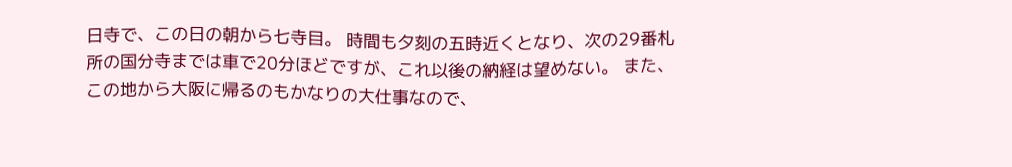日寺で、この日の朝から七寺目。 時間も夕刻の五時近くとなり、次の29番札所の国分寺までは車で20分ほどですが、これ以後の納経は望めない。 また、この地から大阪に帰るのもかなりの大仕事なので、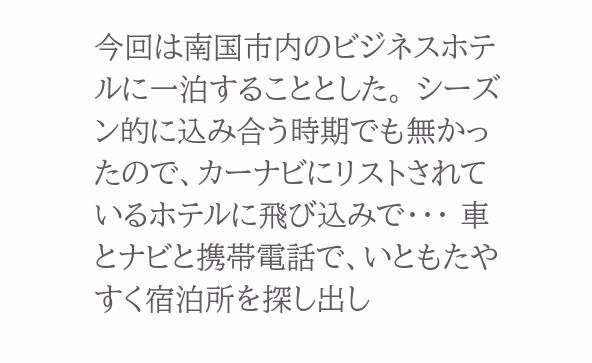今回は南国市内のビジネスホテルに一泊することとした。 シーズン的に込み合う時期でも無かったので、カーナビにリストされているホテルに飛び込みで・・・ 車とナビと携帯電話で、いともたやすく宿泊所を探し出し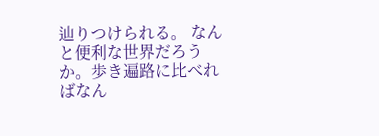辿りつけられる。 なんと便利な世界だろうか。歩き遍路に比べればなん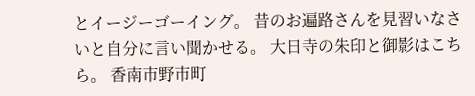とイージーゴーイング。 昔のお遍路さんを見習いなさいと自分に言い聞かせる。 大日寺の朱印と御影はこちら。 香南市野市町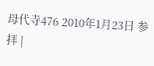母代寺476 2010年1月23日 参拝 |